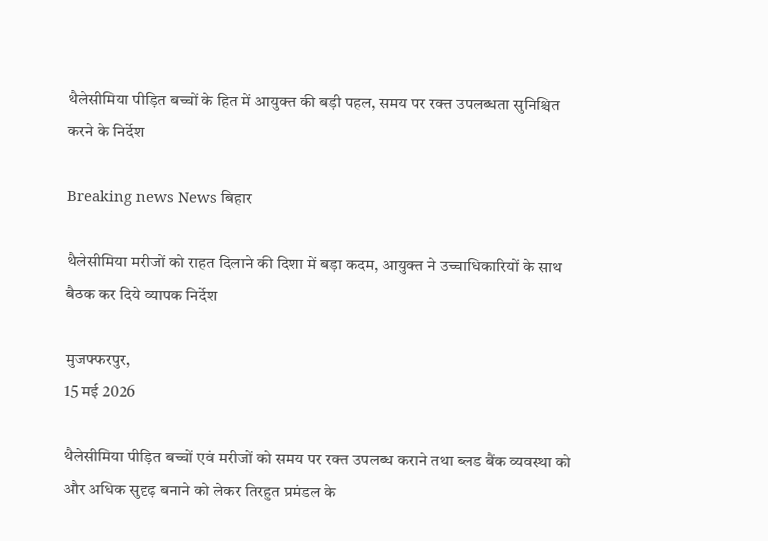थैलेसीमिया पीड़ित बच्चों के हित में आयुक्त की बड़ी पहल, समय पर रक्त उपलब्धता सुनिश्चित करने के निर्देश

Breaking news News बिहार

थैलेसीमिया मरीजों को राहत दिलाने की दिशा में बड़ा कदम, आयुक्त ने उच्चाधिकारियों के साथ बैठक कर दिये व्यापक निर्देश

मुजफ्फरपुर,
15 मई 2026

थैलेसीमिया पीड़ित बच्चों एवं मरीजों को समय पर रक्त उपलब्ध कराने तथा ब्लड बैंक व्यवस्था को और अधिक सुदृढ़ बनाने को लेकर तिरहुत प्रमंडल के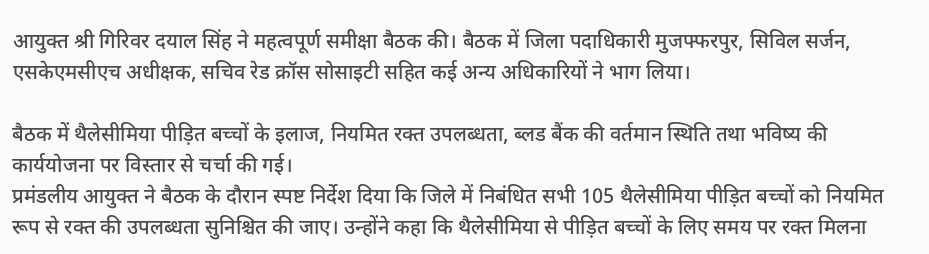आयुक्त श्री गिरिवर दयाल सिंह ने महत्वपूर्ण समीक्षा बैठक की। बैठक में जिला पदाधिकारी मुजफ्फरपुर, सिविल सर्जन, एसकेएमसीएच अधीक्षक, सचिव रेड क्रॉस सोसाइटी सहित कई अन्य अधिकारियों ने भाग लिया।

बैठक में थैलेसीमिया पीड़ित बच्चों के इलाज, नियमित रक्त उपलब्धता, ब्लड बैंक की वर्तमान स्थिति तथा भविष्य की कार्ययोजना पर विस्तार से चर्चा की गई।
प्रमंडलीय आयुक्त ने बैठक के दौरान स्पष्ट निर्देश दिया कि जिले में निबंधित सभी 105 थैलेसीमिया पीड़ित बच्चों को नियमित रूप से रक्त की उपलब्धता सुनिश्चित की जाए। उन्होंने कहा कि थैलेसीमिया से पीड़ित बच्चों के लिए समय पर रक्त मिलना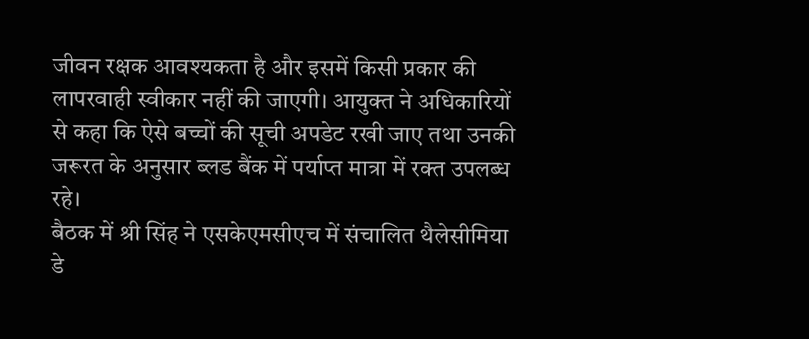जीवन रक्षक आवश्यकता है और इसमें किसी प्रकार की लापरवाही स्वीकार नहीं की जाएगी। आयुक्त ने अधिकारियों से कहा कि ऐसे बच्चों की सूची अपडेट रखी जाए तथा उनकी जरूरत के अनुसार ब्लड बैंक में पर्याप्त मात्रा में रक्त उपलब्ध रहे।
बैठक में श्री सिंह ने एसकेएमसीएच में संचालित थैलेसीमिया डे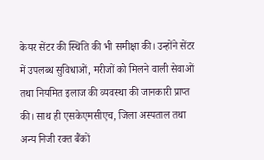केयर सेंटर की स्थिति की भी समीक्षा की। उन्होंने सेंटर में उपलब्ध सुविधाओं, मरीजों को मिलने वाली सेवाओं तथा नियमित इलाज की व्यवस्था की जानकारी प्राप्त की। साथ ही एसकेएमसीएच, जिला अस्पताल तथा अन्य निजी रक्त बैंकों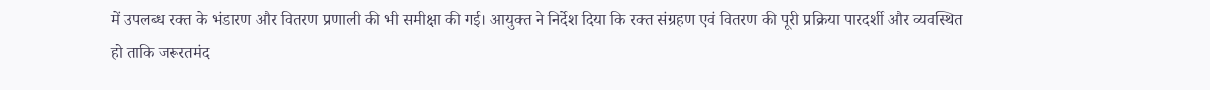में उपलब्ध रक्त के भंडारण और वितरण प्रणाली की भी समीक्षा की गई। आयुक्त ने निर्देश दिया कि रक्त संग्रहण एवं वितरण की पूरी प्रक्रिया पारदर्शी और व्यवस्थित हो ताकि जरूरतमंद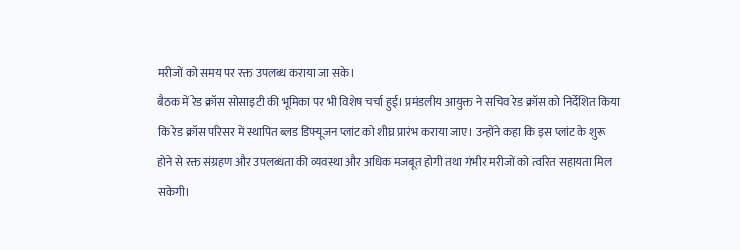मरीजों को समय पर रक्त उपलब्ध कराया जा सके।
बैठक में रेड क्रॉस सोसाइटी की भूमिका पर भी विशेष चर्चा हुई। प्रमंडलीय आयुक्त ने सचिव रेड क्रॉस को निर्देशित किया कि रेड क्रॉस परिसर में स्थापित ब्लड डिफ्यूजन प्लांट को शीघ्र प्रारंभ कराया जाए। उन्होंने कहा कि इस प्लांट के शुरू होने से रक्त संग्रहण और उपलब्धता की व्यवस्था और अधिक मजबूत होगी तथा गंभीर मरीजों को त्वरित सहायता मिल सकेगी।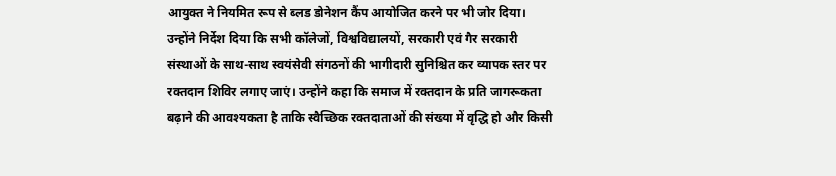आयुक्त ने नियमित रूप से ब्लड डोनेशन कैंप आयोजित करने पर भी जोर दिया। उन्होंने निर्देश दिया कि सभी कॉलेजों, विश्वविद्यालयों, सरकारी एवं गैर सरकारी संस्थाओं के साथ-साथ स्वयंसेवी संगठनों की भागीदारी सुनिश्चित कर व्यापक स्तर पर रक्तदान शिविर लगाए जाएं। उन्होंने कहा कि समाज में रक्तदान के प्रति जागरूकता बढ़ाने की आवश्यकता है ताकि स्वैच्छिक रक्तदाताओं की संख्या में वृद्धि हो और किसी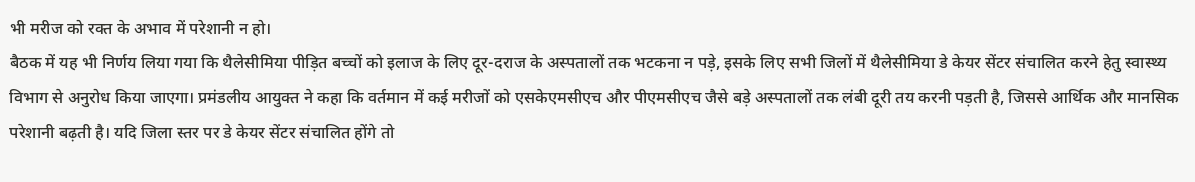भी मरीज को रक्त के अभाव में परेशानी न हो।
बैठक में यह भी निर्णय लिया गया कि थैलेसीमिया पीड़ित बच्चों को इलाज के लिए दूर-दराज के अस्पतालों तक भटकना न पड़े, इसके लिए सभी जिलों में थैलेसीमिया डे केयर सेंटर संचालित करने हेतु स्वास्थ्य विभाग से अनुरोध किया जाएगा। प्रमंडलीय आयुक्त ने कहा कि वर्तमान में कई मरीजों को एसकेएमसीएच और पीएमसीएच जैसे बड़े अस्पतालों तक लंबी दूरी तय करनी पड़ती है, जिससे आर्थिक और मानसिक परेशानी बढ़ती है। यदि जिला स्तर पर डे केयर सेंटर संचालित होंगे तो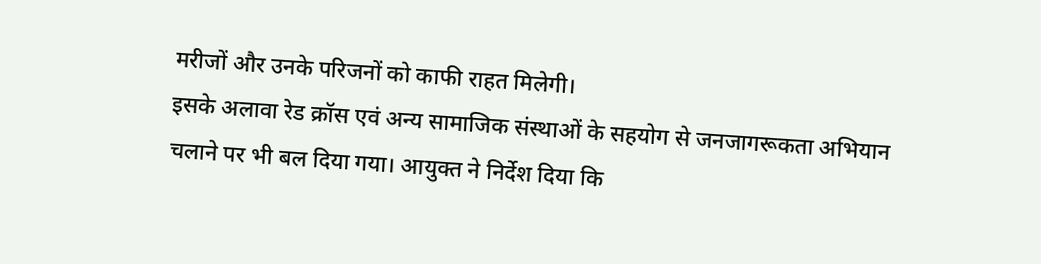मरीजों और उनके परिजनों को काफी राहत मिलेगी।
इसके अलावा रेड क्रॉस एवं अन्य सामाजिक संस्थाओं के सहयोग से जनजागरूकता अभियान चलाने पर भी बल दिया गया। आयुक्त ने निर्देश दिया कि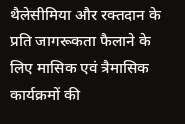थैलेसीमिया और रक्तदान के प्रति जागरूकता फैलाने के लिए मासिक एवं त्रैमासिक कार्यक्रमों की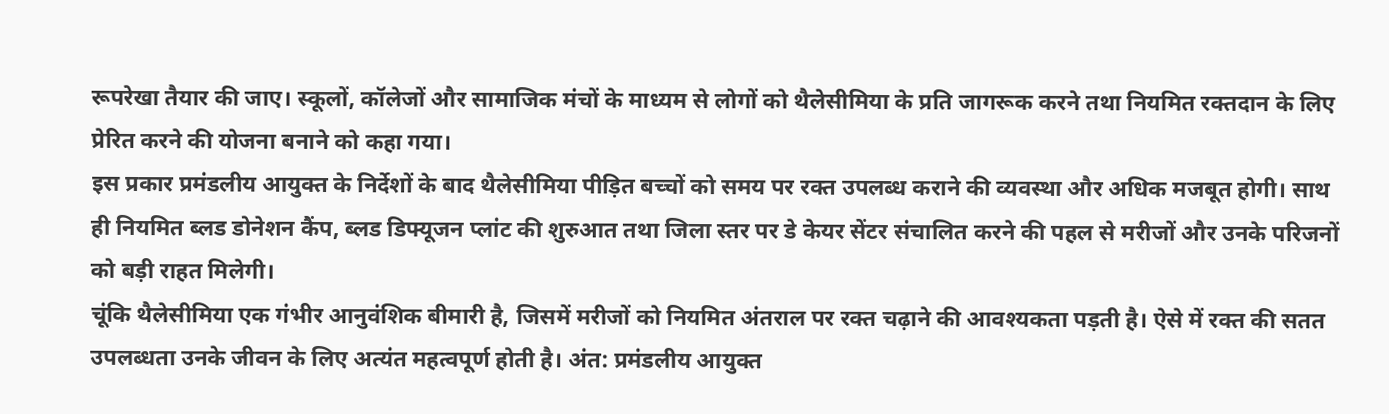रूपरेखा तैयार की जाए। स्कूलों, कॉलेजों और सामाजिक मंचों के माध्यम से लोगों को थैलेसीमिया के प्रति जागरूक करने तथा नियमित रक्तदान के लिए प्रेरित करने की योजना बनाने को कहा गया।
इस प्रकार प्रमंडलीय आयुक्त के निर्देशों के बाद थैलेसीमिया पीड़ित बच्चों को समय पर रक्त उपलब्ध कराने की व्यवस्था और अधिक मजबूत होगी। साथ ही नियमित ब्लड डोनेशन कैंप, ब्लड डिफ्यूजन प्लांट की शुरुआत तथा जिला स्तर पर डे केयर सेंटर संचालित करने की पहल से मरीजों और उनके परिजनों को बड़ी राहत मिलेगी।
चूंकि थैलेसीमिया एक गंभीर आनुवंशिक बीमारी है, जिसमें मरीजों को नियमित अंतराल पर रक्त चढ़ाने की आवश्यकता पड़ती है। ऐसे में रक्त की सतत उपलब्धता उनके जीवन के लिए अत्यंत महत्वपूर्ण होती है। अंत: प्रमंडलीय आयुक्त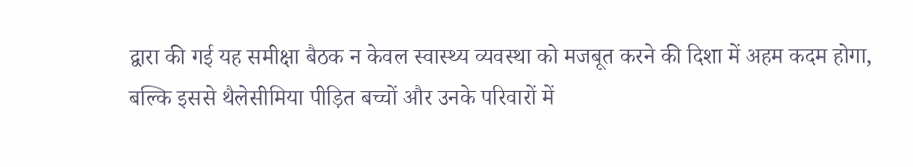द्वारा की गई यह समीक्षा बैठक न केवल स्वास्थ्य व्यवस्था को मजबूत करने की दिशा में अहम कदम होगा, बल्कि इससे थैलेसीमिया पीड़ित बच्चों और उनके परिवारों में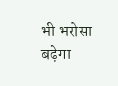भी भरोसा बढ़ेगा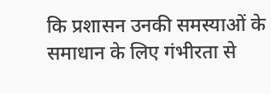कि प्रशासन उनकी समस्याओं के समाधान के लिए गंभीरता से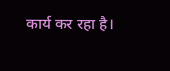कार्य कर रहा है।